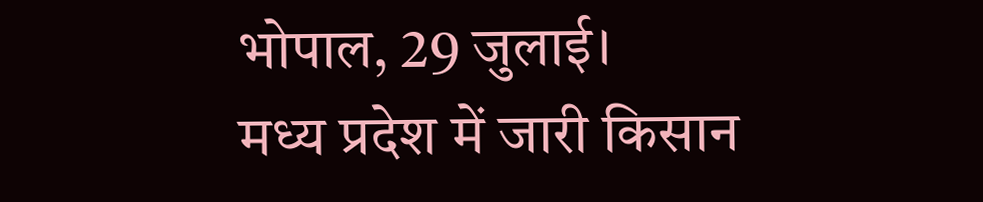भोपाल, 29 जुलाई।
मध्य प्रदेश में जारी किसान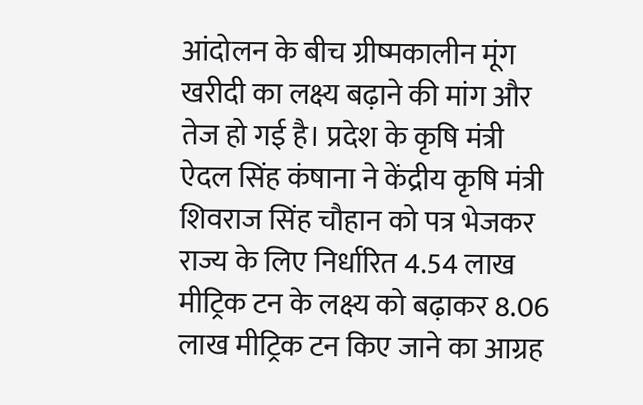आंदोलन के बीच ग्रीष्मकालीन मूंग खरीदी का लक्ष्य बढ़ाने की मांग और तेज हो गई है। प्रदेश के कृषि मंत्री ऐदल सिंह कंषाना ने केंद्रीय कृषि मंत्री शिवराज सिंह चौहान को पत्र भेजकर राज्य के लिए निर्धारित 4.54 लाख मीट्रिक टन के लक्ष्य को बढ़ाकर 8.06 लाख मीट्रिक टन किए जाने का आग्रह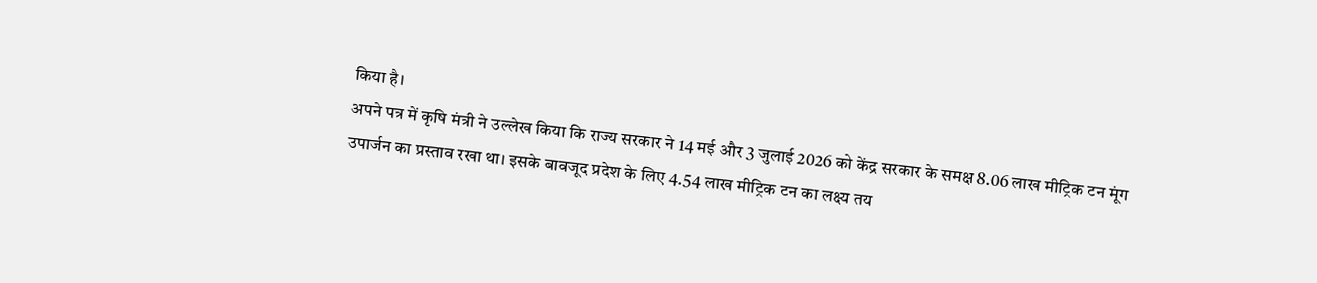किया है।
अपने पत्र में कृषि मंत्री ने उल्लेख किया कि राज्य सरकार ने 14 मई और 3 जुलाई 2026 को केंद्र सरकार के समक्ष 8.06 लाख मीट्रिक टन मूंग उपार्जन का प्रस्ताव रखा था। इसके बावजूद प्रदेश के लिए 4.54 लाख मीट्रिक टन का लक्ष्य तय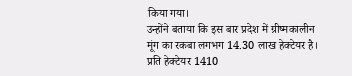किया गया।
उन्होंने बताया कि इस बार प्रदेश में ग्रीष्मकालीन मूंग का रकबा लगभग 14.30 लाख हेक्टेयर है। प्रति हेक्टेयर 1410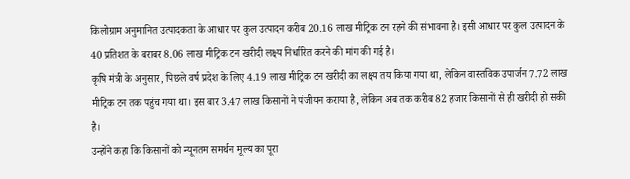किलोग्राम अनुमानित उत्पादकता के आधार पर कुल उत्पादन करीब 20.16 लाख मीट्रिक टन रहने की संभावना है। इसी आधार पर कुल उत्पादन के 40 प्रतिशत के बराबर 8.06 लाख मीट्रिक टन खरीदी लक्ष्य निर्धारित करने की मांग की गई है।
कृषि मंत्री के अनुसार, पिछले वर्ष प्रदेश के लिए 4.19 लाख मीट्रिक टन खरीदी का लक्ष्य तय किया गया था, लेकिन वास्तविक उपार्जन 7.72 लाख मीट्रिक टन तक पहुंच गया था। इस बार 3.47 लाख किसानों ने पंजीयन कराया है, लेकिन अब तक करीब 82 हजार किसानों से ही खरीदी हो सकी है।
उन्होंने कहा कि किसानों को न्यूनतम समर्थन मूल्य का पूरा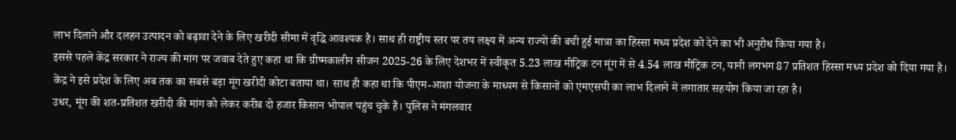लाभ दिलाने और दलहन उत्पादन को बढ़ावा देने के लिए खरीदी सीमा में वृद्धि आवश्यक है। साथ ही राष्ट्रीय स्तर पर तय लक्ष्य में अन्य राज्यों की बची हुई मात्रा का हिस्सा मध्य प्रदेश को देने का भी अनुरोध किया गया है।
इससे पहले केंद्र सरकार ने राज्य की मांग पर जवाब देते हुए कहा था कि ग्रीष्मकालीन सीजन 2025-26 के लिए देशभर में स्वीकृत 5.23 लाख मीट्रिक टन मूंग में से 4.54 लाख मीट्रिक टन, यानी लगभग 87 प्रतिशत हिस्सा मध्य प्रदेश को दिया गया है। केंद्र ने इसे प्रदेश के लिए अब तक का सबसे बड़ा मूंग खरीदी कोटा बताया था। साथ ही कहा था कि पीएम-आशा योजना के माध्यम से किसानों को एमएसपी का लाभ दिलाने में लगातार सहयोग किया जा रहा है।
उधर, मूंग की शत-प्रतिशत खरीदी की मांग को लेकर करीब दो हजार किसान भोपाल पहुंच चुके हैं। पुलिस ने मंगलवार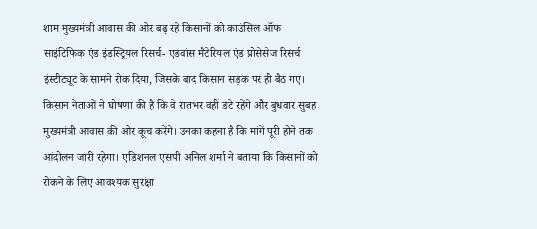शाम मुख्यमंत्री आवास की ओर बढ़ रहे किसानों को काउंसिल ऑफ साइंटिफिक एंड इंडस्ट्रियल रिसर्च- एडवांस मैटेरियल एंड प्रोसेसेज रिसर्च इंस्टीट्यूट के सामने रोक दिया, जिसके बाद किसान सड़क पर ही बैठ गए।
किसान नेताओं ने घोषणा की है कि वे रातभर वहीं डटे रहेंगे और बुधवार सुबह मुख्यमंत्री आवास की ओर कूच करेंगे। उनका कहना है कि मांगें पूरी होने तक आंदोलन जारी रहेगा। एडिशनल एसपी अनिल शर्मा ने बताया कि किसानों को रोकने के लिए आवश्यक सुरक्षा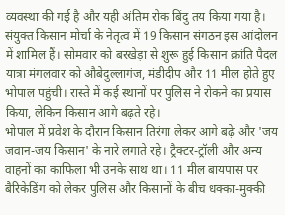व्यवस्था की गई है और यही अंतिम रोक बिंदु तय किया गया है।
संयुक्त किसान मोर्चा के नेतृत्व में 19 किसान संगठन इस आंदोलन में शामिल हैं। सोमवार को बरखेड़ा से शुरू हुई किसान क्रांति पैदल यात्रा मंगलवार को औबेदुल्लागंज, मंडीदीप और 11 मील होते हुए भोपाल पहुंची। रास्ते में कई स्थानों पर पुलिस ने रोकने का प्रयास किया, लेकिन किसान आगे बढ़ते रहे।
भोपाल में प्रवेश के दौरान किसान तिरंगा लेकर आगे बढ़े और 'जय जवान-जय किसान' के नारे लगाते रहे। ट्रैक्टर-ट्रॉली और अन्य वाहनों का काफिला भी उनके साथ था। 11 मील बायपास पर बैरिकेडिंग को लेकर पुलिस और किसानों के बीच धक्का-मुक्की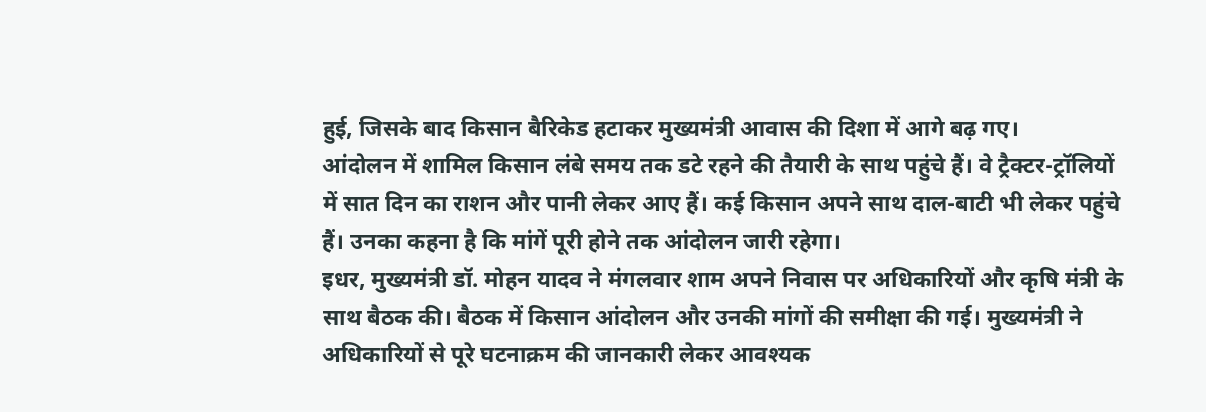हुई, जिसके बाद किसान बैरिकेड हटाकर मुख्यमंत्री आवास की दिशा में आगे बढ़ गए।
आंदोलन में शामिल किसान लंबे समय तक डटे रहने की तैयारी के साथ पहुंचे हैं। वे ट्रैक्टर-ट्रॉलियों में सात दिन का राशन और पानी लेकर आए हैं। कई किसान अपने साथ दाल-बाटी भी लेकर पहुंचे हैं। उनका कहना है कि मांगें पूरी होने तक आंदोलन जारी रहेगा।
इधर, मुख्यमंत्री डॉ. मोहन यादव ने मंगलवार शाम अपने निवास पर अधिकारियों और कृषि मंत्री के साथ बैठक की। बैठक में किसान आंदोलन और उनकी मांगों की समीक्षा की गई। मुख्यमंत्री ने अधिकारियों से पूरे घटनाक्रम की जानकारी लेकर आवश्यक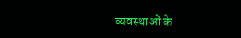व्यवस्थाओं के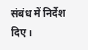संबंध में निर्देश दिए।